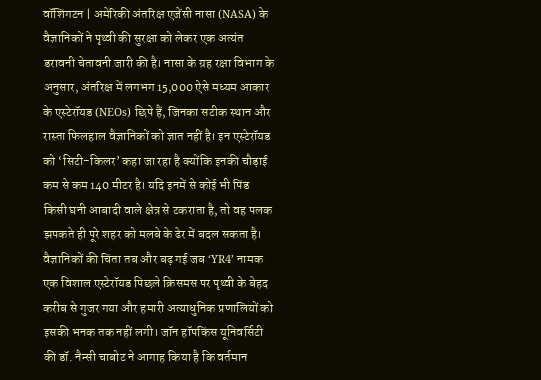वॉशिंगटन | अमेरिकी अंतरिक्ष एजेंसी नासा (NASA) के वैज्ञानिकों ने पृथ्वी की सुरक्षा को लेकर एक अत्यंत डरावनी चेतावनी जारी की है। नासा के ग्रह रक्षा विभाग के अनुसार, अंतरिक्ष में लगभग 15,000 ऐसे मध्यम आकार के एस्टेरॉयड (NEOs) छिपे हैं, जिनका सटीक स्थान और रास्ता फिलहाल वैज्ञानिकों को ज्ञात नहीं है। इन एस्टेरॉयड को ‘सिटी-किलर’ कहा जा रहा है क्योंकि इनकी चौड़ाई कम से कम 140 मीटर है। यदि इनमें से कोई भी पिंड किसी घनी आबादी वाले क्षेत्र से टकराता है, तो वह पलक झपकते ही पूरे शहर को मलबे के ढेर में बदल सकता है।
वैज्ञानिकों की चिंता तब और बढ़ गई जब ‘YR4’ नामक एक विशाल एस्टेरॉयड पिछले क्रिसमस पर पृथ्वी के बेहद करीब से गुजर गया और हमारी अत्याधुनिक प्रणालियों को इसकी भनक तक नहीं लगी। जॉन हॉपकिंस यूनिवर्सिटी की डॉ. नैन्सी चाबोट ने आगाह किया है कि वर्तमान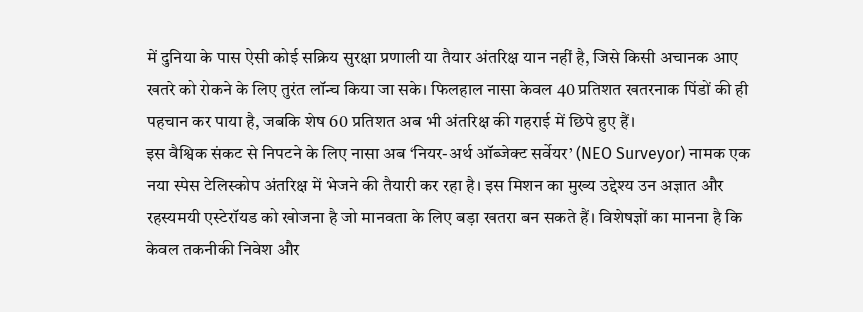में दुनिया के पास ऐसी कोई सक्रिय सुरक्षा प्रणाली या तैयार अंतरिक्ष यान नहीं है, जिसे किसी अचानक आए खतरे को रोकने के लिए तुरंत लॉन्च किया जा सके। फिलहाल नासा केवल 40 प्रतिशत खतरनाक पिंडों की ही पहचान कर पाया है, जबकि शेष 60 प्रतिशत अब भी अंतरिक्ष की गहराई में छिपे हुए हैं।
इस वैश्विक संकट से निपटने के लिए नासा अब ‘नियर-अर्थ ऑब्जेक्ट सर्वेयर’ (NEO Surveyor) नामक एक नया स्पेस टेलिस्कोप अंतरिक्ष में भेजने की तैयारी कर रहा है। इस मिशन का मुख्य उद्देश्य उन अज्ञात और रहस्यमयी एस्टेरॉयड को खोजना है जो मानवता के लिए बड़ा खतरा बन सकते हैं। विशेषज्ञों का मानना है कि केवल तकनीकी निवेश और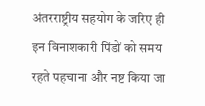अंतरराष्ट्रीय सहयोग के जरिए ही इन विनाशकारी पिंडों को समय रहते पहचाना और नष्ट किया जा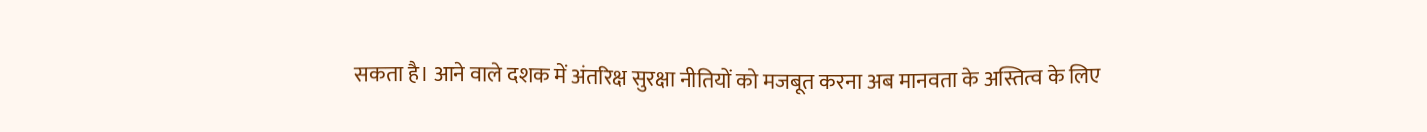सकता है। आने वाले दशक में अंतरिक्ष सुरक्षा नीतियों को मजबूत करना अब मानवता के अस्तित्व के लिए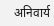अनिवार्य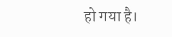हो गया है।